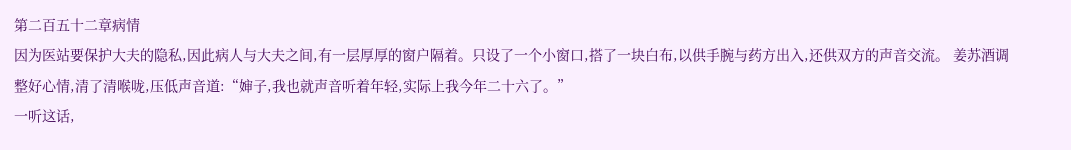第二百五十二章病情
因为医站要保护大夫的隐私,因此病人与大夫之间,有一层厚厚的窗户隔着。只设了一个小窗口,搭了一块白布,以供手腕与药方出入,还供双方的声音交流。 姜苏酒调整好心情,清了清喉咙,压低声音道:“婶子,我也就声音听着年轻,实际上我今年二十六了。”
一听这话,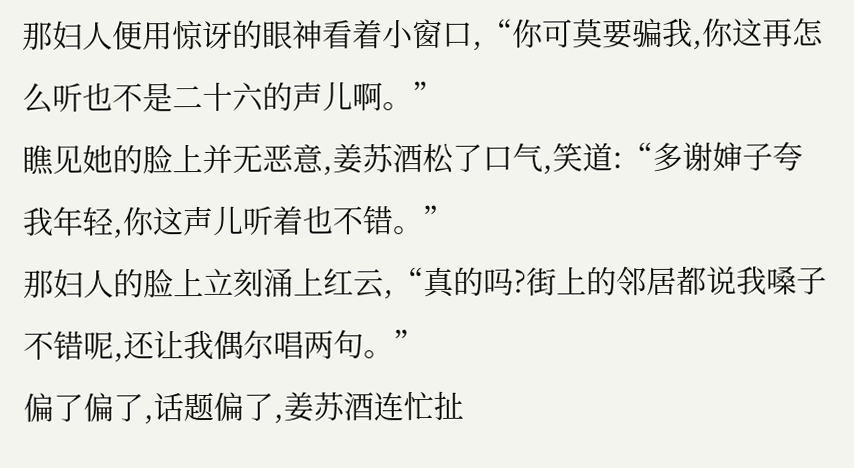那妇人便用惊讶的眼神看着小窗口,“你可莫要骗我,你这再怎么听也不是二十六的声儿啊。”
瞧见她的脸上并无恶意,姜苏酒松了口气,笑道:“多谢婶子夸我年轻,你这声儿听着也不错。”
那妇人的脸上立刻涌上红云,“真的吗?街上的邻居都说我嗓子不错呢,还让我偶尔唱两句。”
偏了偏了,话题偏了,姜苏酒连忙扯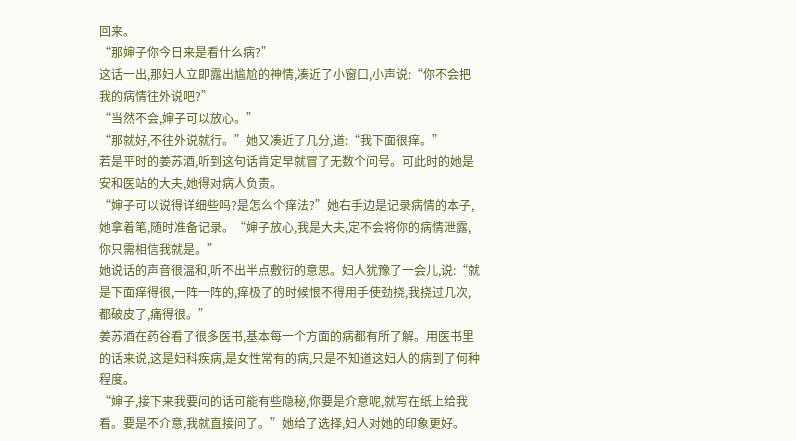回来。
“那婶子你今日来是看什么病?”
这话一出,那妇人立即露出尴尬的神情,凑近了小窗口,小声说:“你不会把我的病情往外说吧?”
“当然不会,婶子可以放心。”
“那就好,不往外说就行。”她又凑近了几分,道:“我下面很痒。”
若是平时的姜苏酒,听到这句话肯定早就冒了无数个问号。可此时的她是安和医站的大夫,她得对病人负责。
“婶子可以说得详细些吗?是怎么个痒法?”她右手边是记录病情的本子,她拿着笔,随时准备记录。“婶子放心,我是大夫,定不会将你的病情泄露,你只需相信我就是。”
她说话的声音很温和,听不出半点敷衍的意思。妇人犹豫了一会儿,说:“就是下面痒得很,一阵一阵的,痒极了的时候恨不得用手使劲挠,我挠过几次,都破皮了,痛得很。”
姜苏酒在药谷看了很多医书,基本每一个方面的病都有所了解。用医书里的话来说,这是妇科疾病,是女性常有的病,只是不知道这妇人的病到了何种程度。
“婶子,接下来我要问的话可能有些隐秘,你要是介意呢,就写在纸上给我看。要是不介意,我就直接问了。”她给了选择,妇人对她的印象更好。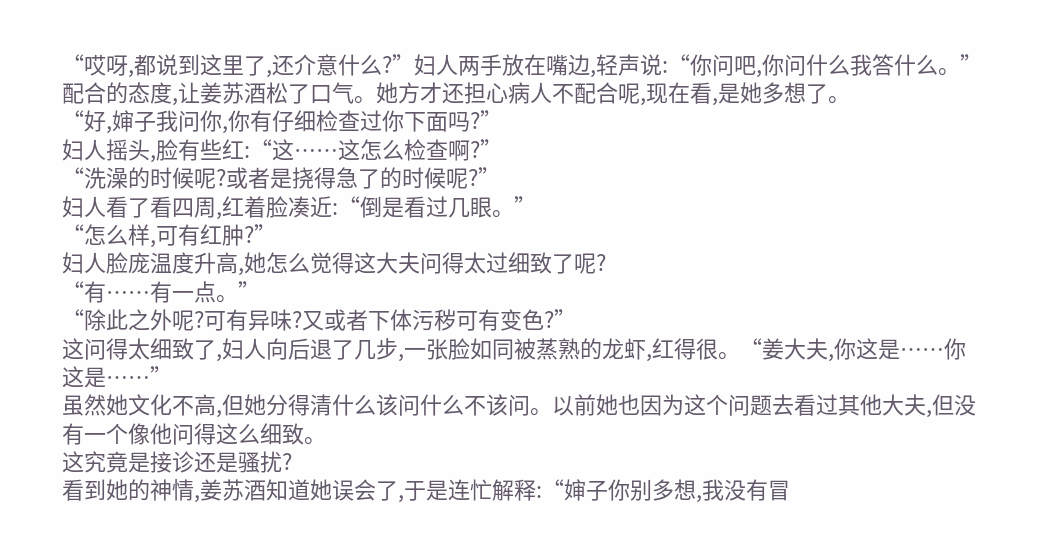“哎呀,都说到这里了,还介意什么?”妇人两手放在嘴边,轻声说:“你问吧,你问什么我答什么。”
配合的态度,让姜苏酒松了口气。她方才还担心病人不配合呢,现在看,是她多想了。
“好,婶子我问你,你有仔细检查过你下面吗?”
妇人摇头,脸有些红:“这……这怎么检查啊?”
“洗澡的时候呢?或者是挠得急了的时候呢?”
妇人看了看四周,红着脸凑近:“倒是看过几眼。”
“怎么样,可有红肿?”
妇人脸庞温度升高,她怎么觉得这大夫问得太过细致了呢?
“有……有一点。”
“除此之外呢?可有异味?又或者下体污秽可有变色?”
这问得太细致了,妇人向后退了几步,一张脸如同被蒸熟的龙虾,红得很。“姜大夫,你这是……你这是……”
虽然她文化不高,但她分得清什么该问什么不该问。以前她也因为这个问题去看过其他大夫,但没有一个像他问得这么细致。
这究竟是接诊还是骚扰?
看到她的神情,姜苏酒知道她误会了,于是连忙解释:“婶子你别多想,我没有冒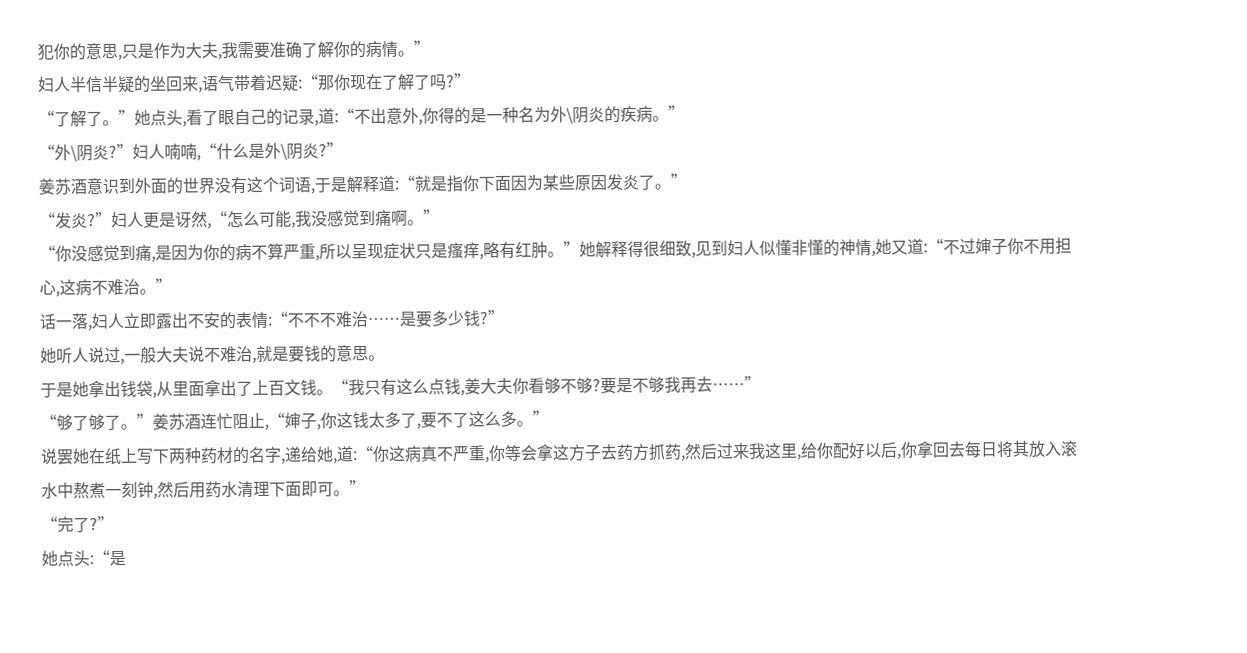犯你的意思,只是作为大夫,我需要准确了解你的病情。”
妇人半信半疑的坐回来,语气带着迟疑:“那你现在了解了吗?”
“了解了。”她点头,看了眼自己的记录,道:“不出意外,你得的是一种名为外\阴炎的疾病。”
“外\阴炎?”妇人喃喃,“什么是外\阴炎?”
姜苏酒意识到外面的世界没有这个词语,于是解释道:“就是指你下面因为某些原因发炎了。”
“发炎?”妇人更是讶然,“怎么可能,我没感觉到痛啊。”
“你没感觉到痛,是因为你的病不算严重,所以呈现症状只是瘙痒,略有红肿。”她解释得很细致,见到妇人似懂非懂的神情,她又道:“不过婶子你不用担心,这病不难治。”
话一落,妇人立即露出不安的表情:“不不不难治……是要多少钱?”
她听人说过,一般大夫说不难治,就是要钱的意思。
于是她拿出钱袋,从里面拿出了上百文钱。“我只有这么点钱,姜大夫你看够不够?要是不够我再去……”
“够了够了。”姜苏酒连忙阻止,“婶子,你这钱太多了,要不了这么多。”
说罢她在纸上写下两种药材的名字,递给她,道:“你这病真不严重,你等会拿这方子去药方抓药,然后过来我这里,给你配好以后,你拿回去每日将其放入滚水中熬煮一刻钟,然后用药水清理下面即可。”
“完了?”
她点头:“是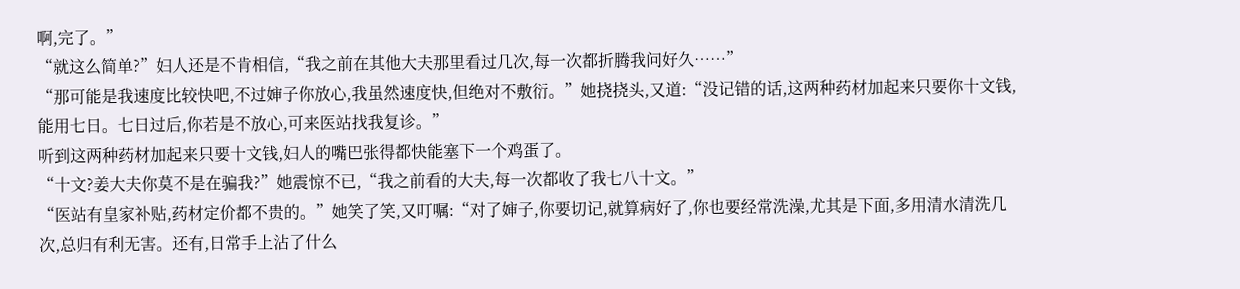啊,完了。”
“就这么简单?”妇人还是不肯相信,“我之前在其他大夫那里看过几次,每一次都折腾我问好久……”
“那可能是我速度比较快吧,不过婶子你放心,我虽然速度快,但绝对不敷衍。”她挠挠头,又道:“没记错的话,这两种药材加起来只要你十文钱,能用七日。七日过后,你若是不放心,可来医站找我复诊。”
听到这两种药材加起来只要十文钱,妇人的嘴巴张得都快能塞下一个鸡蛋了。
“十文?姜大夫你莫不是在骗我?”她震惊不已,“我之前看的大夫,每一次都收了我七八十文。”
“医站有皇家补贴,药材定价都不贵的。”她笑了笑,又叮嘱:“对了婶子,你要切记,就算病好了,你也要经常洗澡,尤其是下面,多用清水清洗几次,总归有利无害。还有,日常手上沾了什么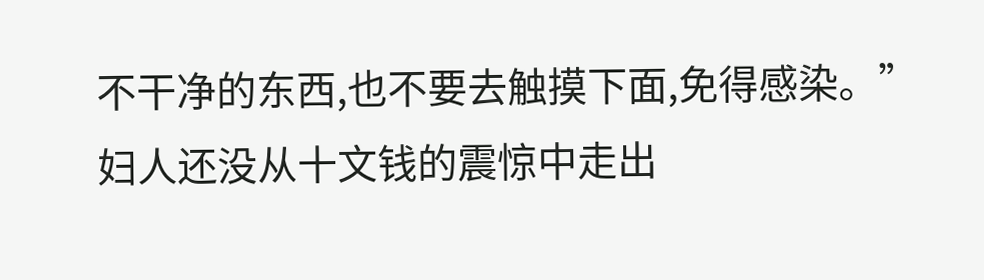不干净的东西,也不要去触摸下面,免得感染。”
妇人还没从十文钱的震惊中走出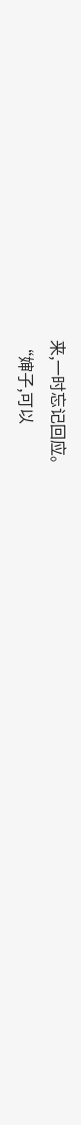来,一时忘记回应。
“婶子,可以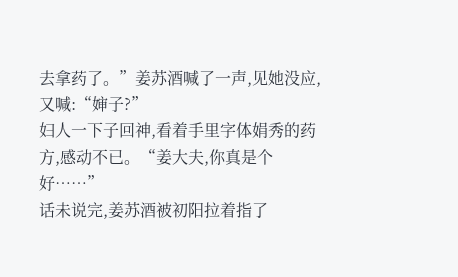去拿药了。”姜苏酒喊了一声,见她没应,又喊:“婶子?”
妇人一下子回神,看着手里字体娟秀的药方,感动不已。“姜大夫,你真是个好……”
话未说完,姜苏酒被初阳拉着指了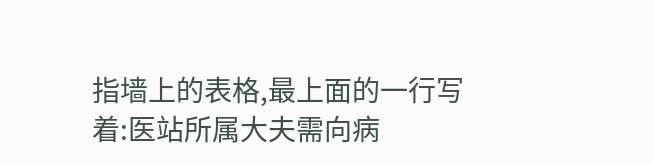指墙上的表格,最上面的一行写着:医站所属大夫需向病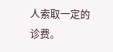人索取一定的诊费。